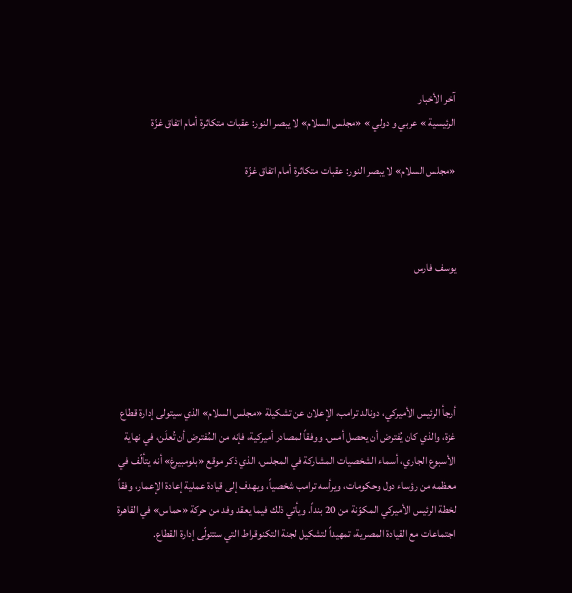آخر الأخبار
الرئيسية » عربي و دولي » «مجلس السلام» لا يبصر النور: عقبات متكاثرة أمام اتفاق غزّة

«مجلس السلام» لا يبصر النور: عقبات متكاثرة أمام اتفاق غزّة



يوسف فارس





أرجأ الرئيس الأميركي، دونالد ترامب، الإعلان عن تشكيلة «مجلس السلام» الذي سيتولى إدارة قطاع غزة، والذي كان يُفترض أن يحصل أمس. ووفقاً لمصادر أميركية، فإنه من المُفترض أن تُعلَن، في نهاية الأسبوع الجاري، أسماء الشخصيات المشاركة في المجلس، الذي ذكر موقع «بلومبيرغ» أنه يتألّف في معظمه من رؤساء دول وحكومات، ويرأسه ترامب شخصياً، ويهدف إلى قيادة عملية إعادة الإعمار، وفقاً لخطة الرئيس الأميركي المكوّنة من 20 بنداً. ويأتي ذلك فيما يعقد وفد من حركة «حماس» في القاهرة اجتماعات مع القيادة المصرية، تمهيداً لتشكيل لجنة التكنوقراط التي ستتولّى إدارة القطاع.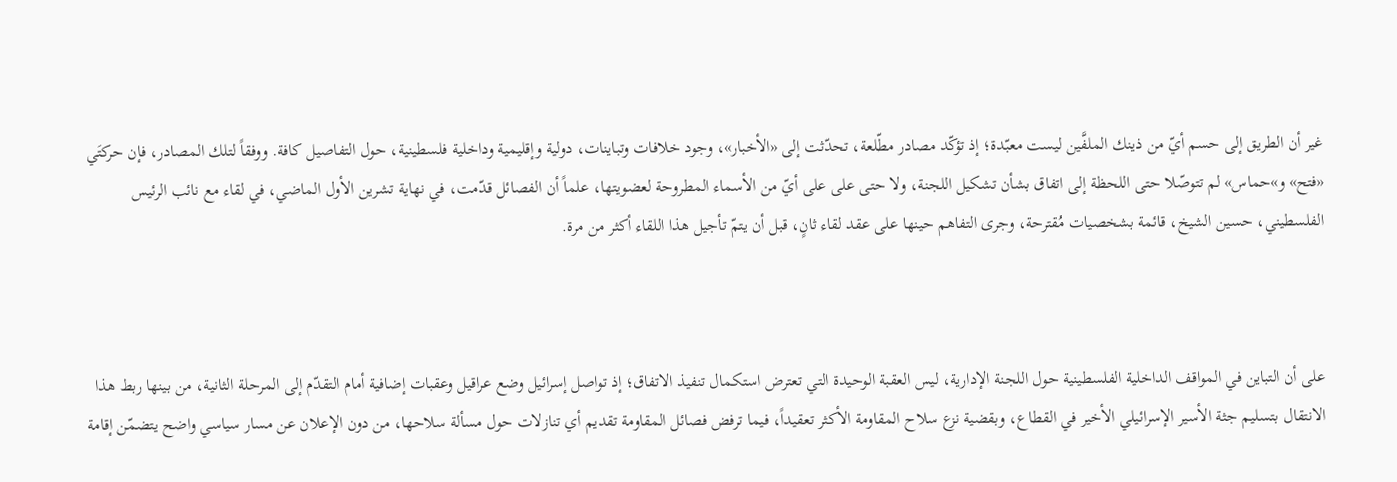غير أن الطريق إلى حسم أيّ من ذينك الملفَّين ليست معبّدة؛ إذ تؤكّد مصادر مطّلعة، تحدّثت إلى «الأخبار»، وجود خلافات وتباينات، دولية وإقليمية وداخلية فلسطينية، حول التفاصيل كافة. ووفقاً لتلك المصادر، فإن حركتَي «فتح» و»حماس» لم تتوصّلا حتى اللحظة إلى اتفاق بشأن تشكيل اللجنة، ولا حتى على على أيّ من الأسماء المطروحة لعضويتها، علماً أن الفصائل قدّمت، في نهاية تشرين الأول الماضي، في لقاء مع نائب الرئيس الفلسطيني، حسين الشيخ، قائمة بشخصيات مُقترحة، وجرى التفاهم حينها على عقد لقاء ثانٍ، قبل أن يتمّ تأجيل هذا اللقاء أكثر من مرة.



على أن التباين في المواقف الداخلية الفلسطينية حول اللجنة الإدارية، ليس العقبة الوحيدة التي تعترض استكمال تنفيذ الاتفاق؛ إذ تواصل إسرائيل وضع عراقيل وعقبات إضافية أمام التقدّم إلى المرحلة الثانية، من بينها ربط هذا الانتقال بتسليم جثة الأسير الإسرائيلي الأخير في القطاع، وبقضية نزع سلاح المقاومة الأكثر تعقيداً، فيما ترفض فصائل المقاومة تقديم أي تنازلات حول مسألة سلاحها، من دون الإعلان عن مسار سياسي واضح يتضمّن إقامة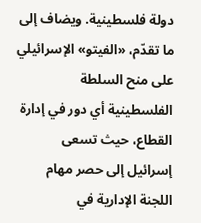دولة فلسطينية. ويضاف إلى ما تقدّم، «الفيتو» الإسرائيلي على منح السلطة الفلسطينية أي دور في إدارة القطاع، حيث تسعى إسرائيل إلى حصر مهام اللجنة الإدارية في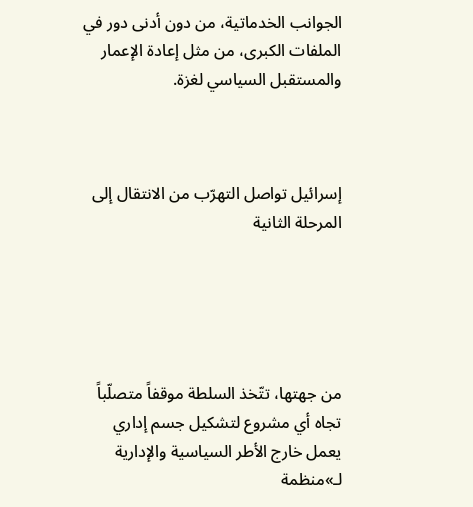الجوانب الخدماتية، من دون أدنى دور في الملفات الكبرى، من مثل إعادة الإعمار والمستقبل السياسي لغزة.



إسرائيل تواصل التهرّب من الانتقال إلى المرحلة الثانية





من جهتها، تتّخذ السلطة موقفاً متصلّباً تجاه أي مشروع لتشكيل جسم إداري يعمل خارج الأطر السياسية والإدارية لـ»منظمة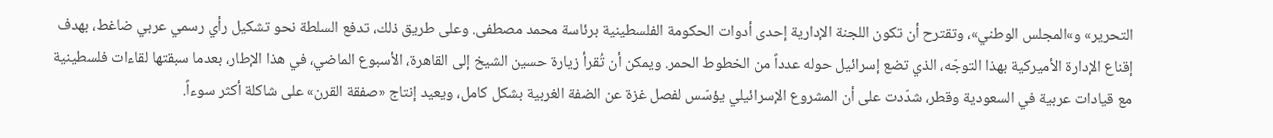التحرير» و»المجلس الوطني»، وتقترح أن تكون اللجنة الإدارية إحدى أدوات الحكومة الفلسطينية برئاسة محمد مصطفى. وعلى طريق ذلك، تدفع السلطة نحو تشكيل رأي رسمي عربي ضاغط، بهدف إقناع الإدارة الأميركية بهذا التوجّه، الذي تضع إسرائيل حوله عدداً من الخطوط الحمر. ويمكن أن تُقرأ زيارة حسين الشيخ إلى القاهرة، الأسبوع الماضي، في هذا الإطار، بعدما سبقتها لقاءات فلسطينية مع قيادات عربية في السعودية وقطر، شدّدت على أن المشروع الإسرائيلي يؤسّس لفصل غزة عن الضفة الغربية بشكل كامل، ويعيد إنتاج «صفقة القرن» على شاكلة أكثر سوءاً.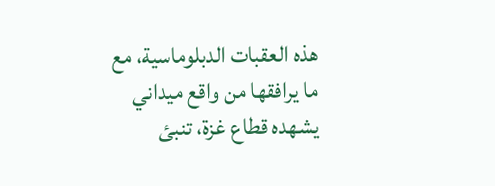هذه العقبات الدبلوماسية، مع ما يرافقها من واقع ميداني يشهده قطاع غزة، تنبئ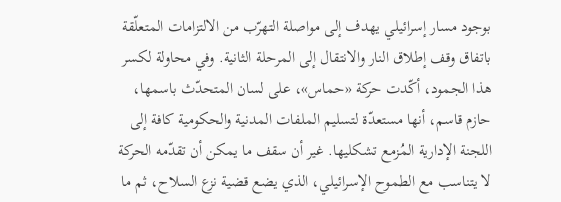بوجود مسار إسرائيلي يهدف إلى مواصلة التهرّب من الالتزامات المتعلّقة باتفاق وقف إطلاق النار والانتقال إلى المرحلة الثانية. وفي محاولة لكسر هذا الجمود، أكّدت حركة «حماس»، على لسان المتحدّث باسمها، حازم قاسم، أنها مستعدّة لتسليم الملفات المدنية والحكومية كافة إلى اللجنة الإدارية المُزمع تشكليها. غير أن سقف ما يمكن أن تقدّمه الحركة لا يتناسب مع الطموح الإسرائيلي، الذي يضع قضية نزع السلاح، ثم ما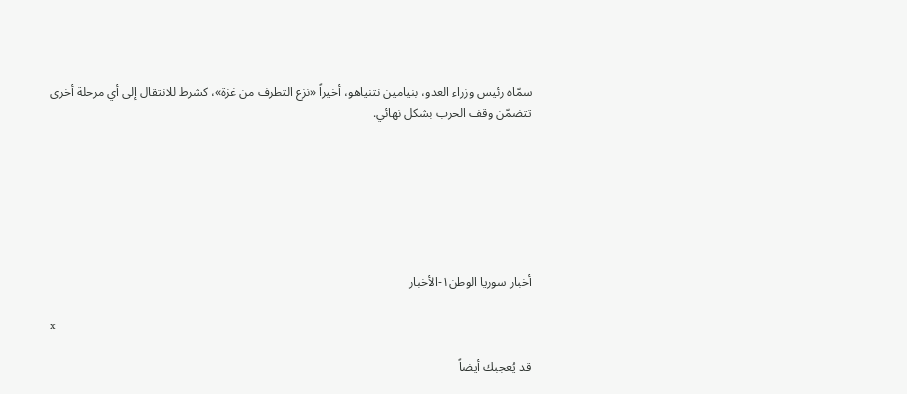سمّاه رئيس وزراء العدو، بنيامين نتنياهو، أخيراً «نزع التطرف من غزة»، كشرط للانتقال إلى أي مرحلة أخرى تتضمّن وقف الحرب بشكل نهائي.







أخبار سوريا الوطن١-الأخبار

x

قد يُعجبك أيضاً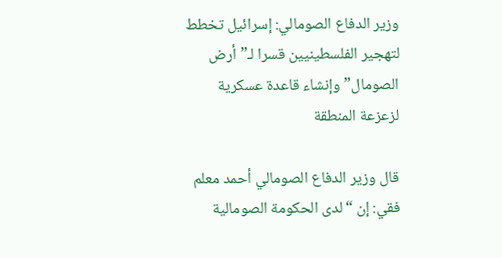وزير الدفاع الصومالي: إسرائيل تخطط لتهجير الفلسطينيين قسرا لـ”أرض الصومال” وإنشاء قاعدة عسكرية لزعزعة المنطقة

قال وزير الدفاع الصومالي أحمد معلم فقي: إن “لدى الحكومة الصومالية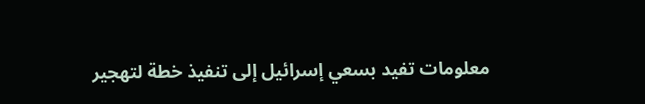معلومات تفيد بسعي إسرائيل إلى تنفيذ خطة لتهجير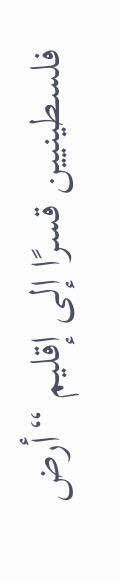فلسطينيين قسرًا إلى إقليم “أرض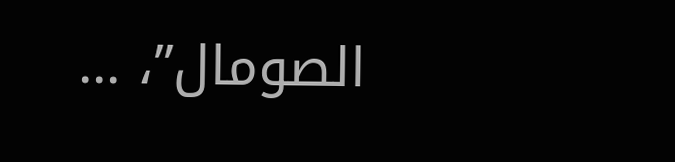الصومال”، ...